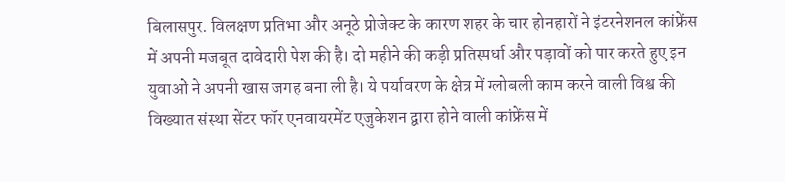बिलासपुर. विलक्षण प्रतिभा और अनूठे प्रोजेक्ट के कारण शहर के चार होनहारों ने इंटरनेशनल कांफ्रेंस में अपनी मजबूत दावेदारी पेश की है। दो महीने की कड़ी प्रतिस्पर्धा और पड़ावों को पार करते हुए इन युवाओं ने अपनी खास जगह बना ली है। ये पर्यावरण के क्षेत्र में ग्लोबली काम करने वाली विश्व की विख्यात संस्था सेंटर फॉर एनवायरमेंट एजुकेशन द्वारा होने वाली कांफ्रेंस में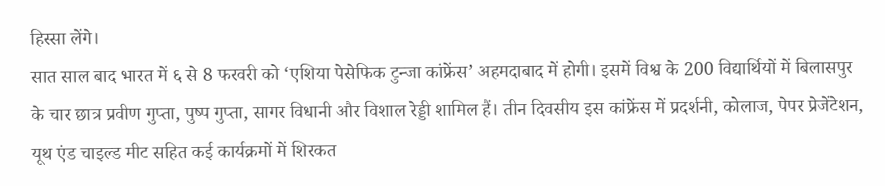हिस्सा लेंगे।
सात साल बाद भारत में ६ से 8 फरवरी को ‘एशिया पेसेफिक टुन्जा कांफ्रेंस’ अहमदाबाद में होगी। इसमें विश्व के 200 विद्यार्थियों में बिलासपुर के चार छात्र प्रवीण गुप्ता, पुष्प गुप्ता, सागर विधानी और विशाल रेड्डी शामिल हैं। तीन दिवसीय इस कांफ्रेंस में प्रदर्शनी, कोलाज, पेपर प्रेजेंटेशन, यूथ एंड चाइल्ड मीट सहित कई कार्यक्रमों में शिरकत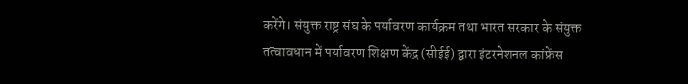करेंगे। संयुक्त राष्ट्र संघ के पर्यावरण कार्यक्रम तथा भारत सरकार के संयुक्त तत्वावधान में पर्यावरण शिक्षण केंद्र (सीईई) द्वारा इंटरनेशनल कांफ्रेंस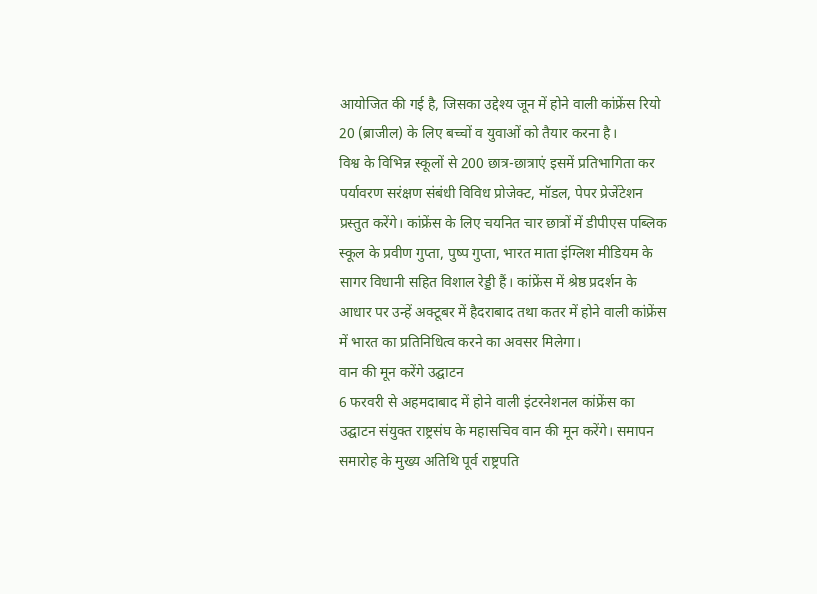आयोजित की गई है, जिसका उद्देश्य जून में होने वाली कांफ्रेंस रियो 20 (ब्राजील) के लिए बच्चों व युवाओं को तैयार करना है।
विश्व के विभिन्न स्कूलों से 200 छात्र-छात्राएं इसमें प्रतिभागिता कर पर्यावरण सरंक्षण संबंधी विविध प्रोजेक्ट, मॉडल, पेपर प्रेजेंटेशन प्रस्तुत करेंगे। कांफ्रेंस के लिए चयनित चार छात्रों में डीपीएस पब्लिक स्कूल के प्रवीण गुप्ता, पुष्प गुप्ता, भारत माता इंग्लिश मीडियम के सागर विधानी सहित विशाल रेड्डी हैं। कांफ्रेंस में श्रेष्ठ प्रदर्शन के आधार पर उन्हें अक्टूबर में हैदराबाद तथा कतर में होने वाली कांफ्रेंस में भारत का प्रतिनिधित्व करने का अवसर मिलेगा।
वान की मून करेंगे उद्घाटन
6 फरवरी से अहमदाबाद में होने वाली इंटरनेशनल कांफ्रेंस का उद्घाटन संयुक्त राष्ट्रसंघ के महासचिव वान की मून करेंगे। समापन समारोह के मुख्य अतिथि पूर्व राष्ट्रपति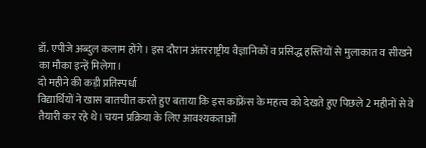डॉ. एपीजे अब्दुल कलाम होंगे। इस दौरान अंतरराष्ट्रीय वैज्ञानिकों व प्रसिद्ध हस्तियों से मुलाकात व सीखने का मौका इन्हें मिलेगा।
दो महीने की कड़ी प्रतिस्पर्धा
विद्यार्थियों ने खास बातचीत करते हुए बताया कि इस कांफ्रेंस के महत्व को देखते हुए पिछले 2 महीनों से वे तैयारी कर रहे थे। चयन प्रक्रिया के लिए आवश्यकताओं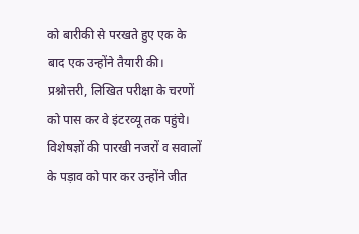को बारीकी से परखते हुए एक के बाद एक उन्होंने तैयारी की। प्रश्नोत्तरी, लिखित परीक्षा के चरणों को पास कर वे इंटरव्यू तक पहुंचे। विशेषज्ञों की पारखी नजरों व सवालों के पड़ाव को पार कर उन्होंने जीत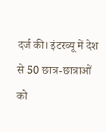दर्ज की। इंटरव्यू में देश से 50 छात्र-छात्राओं को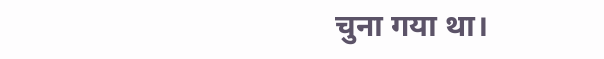चुना गया था।